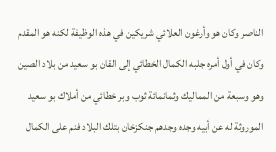الناصر وكان هو وأرغون العلائي شريكين في هذه الوظيفة لكنه هو المقدم وكان في أول أمره جلبه الكمال الخطائي إلى القان بو سعيد من بلاد الصين وهو وسبعة من المماليك وثمانمائة ثوب وبر خطائي من أملاك بو سعيد الموروثة له عن أبيه وجده وجدهم جنكزخان بتلك البلاد فنم على الكمال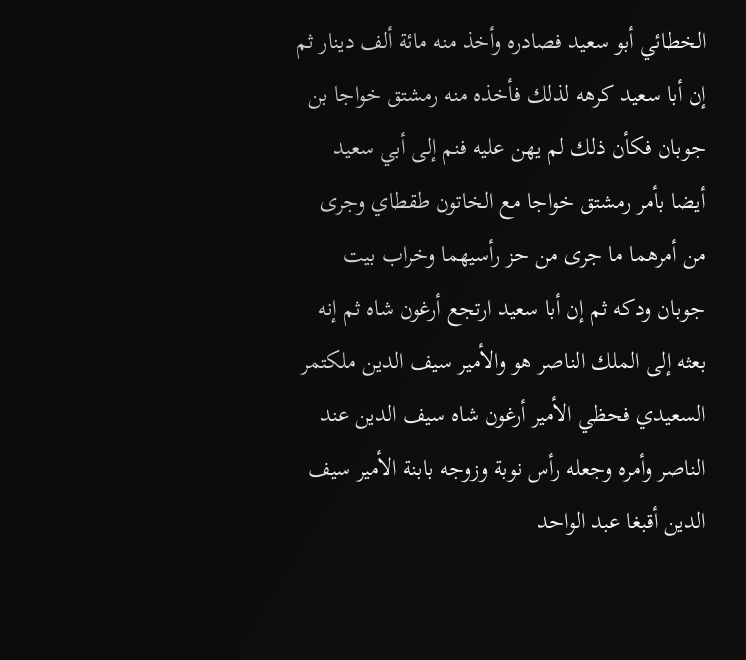الخطائي أبو سعيد فصادره وأخذ منه مائة ألف دينار ثم إن أبا سعيد كرهه لذلك فأخذه منه رمشتق خواجا بن جوبان فكأن ذلك لم يهن عليه فنم إلى أبي سعيد أيضا بأمر رمشتق خواجا مع الخاتون طقطاي وجرى من أمرهما ما جرى من حز رأسيهما وخراب بيت جوبان ودكه ثم إن أبا سعيد ارتجع أرغون شاه ثم إنه بعثه إلى الملك الناصر هو والأمير سيف الدين ملكتمر السعيدي فحظي الأمير أرغون شاه سيف الدين عند الناصر وأمره وجعله رأس نوبة وزوجه بابنة الأمير سيف الدين أقبغا عبد الواحد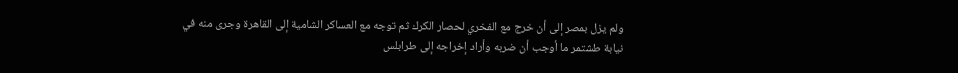ولم يزل بمصر إلى أن خرج مع الفخري لحصار الكرك ثم توجه مع العساكر الشامية إلى القاهرة وجرى منه في نيابة طشتمر ما أوجب أن ضربه وأراد إخراجه إلى طرابلس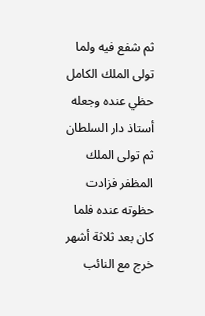ثم شفع فيه ولما تولى الملك الكامل حظي عنده وجعله أستاذ دار السلطان ثم تولى الملك المظفر فزادت حظوته عنده فلما كان بعد ثلاثة أشهر خرج مع النائب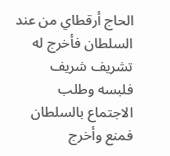الحاج أرقطاي من عند السلطان فأخرج له تشريف شريف فلبسه وطلب الاجتماع بالسلطان فمنع وأخرج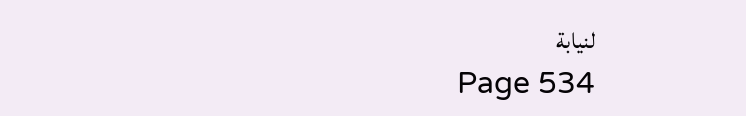لنيابة
Page 534